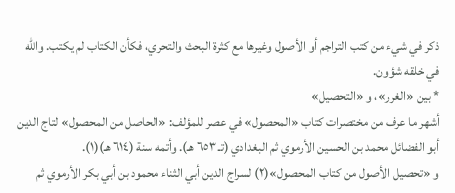ذكر في شيء من كتب التراجم أو الأصول وغيرها مع كثرة البحث والتحري، فكأن الكتاب لم يكتب. والله في خلقه شؤون.
* بين «الغرر»، و «التحصيل»
أشهر ما عرف من مختصرات كتاب «المحصول» في عصر للمؤلف: «الحاصل من المحصول» لتاج الدين أبو الفضائل محمد بن الحسين الأرموي ثم البغدادي (تـ ٦٥٣ هـ). وأتمه سنة (٦١٤ هـ)(١).
و «تحصيل الأصول من كتاب المحصول»(٢) لسراج الدين أبي الثناء محمود بن أبي بكر الأرموي ثم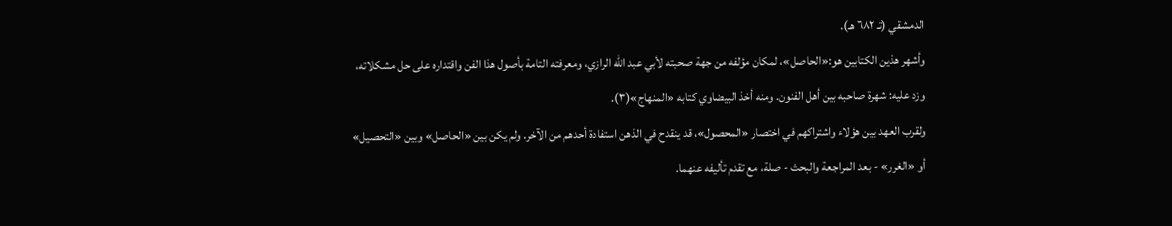الدمشقي (تـ ٦٨٢ هـ).
وأشهر هذين الكتابين هو:«الحاصل»، لمكان مؤلفه من جهة صحبته لأبي عبد الله الرازي، ومعرفته التامة بأصول هذا الفن واقتداره على حل مشكلاته، وزد عليه: شهرة صاحبه بين أهل الفنون. ومنه أخذ البيضاوي كتابه «المنهاج»(٣).
ولقرب العهد بين هؤلاء واشتراكهم في اختصار «المحصول»، قد ينقدح في الذهن استفادة أحدهم من الآخر. ولم يكن بين «الحاصل» وبين «التحصيل» أو «الغرر» - بعد المراجعة والبحث - صلة، مع تقدم تأليفه عنهما.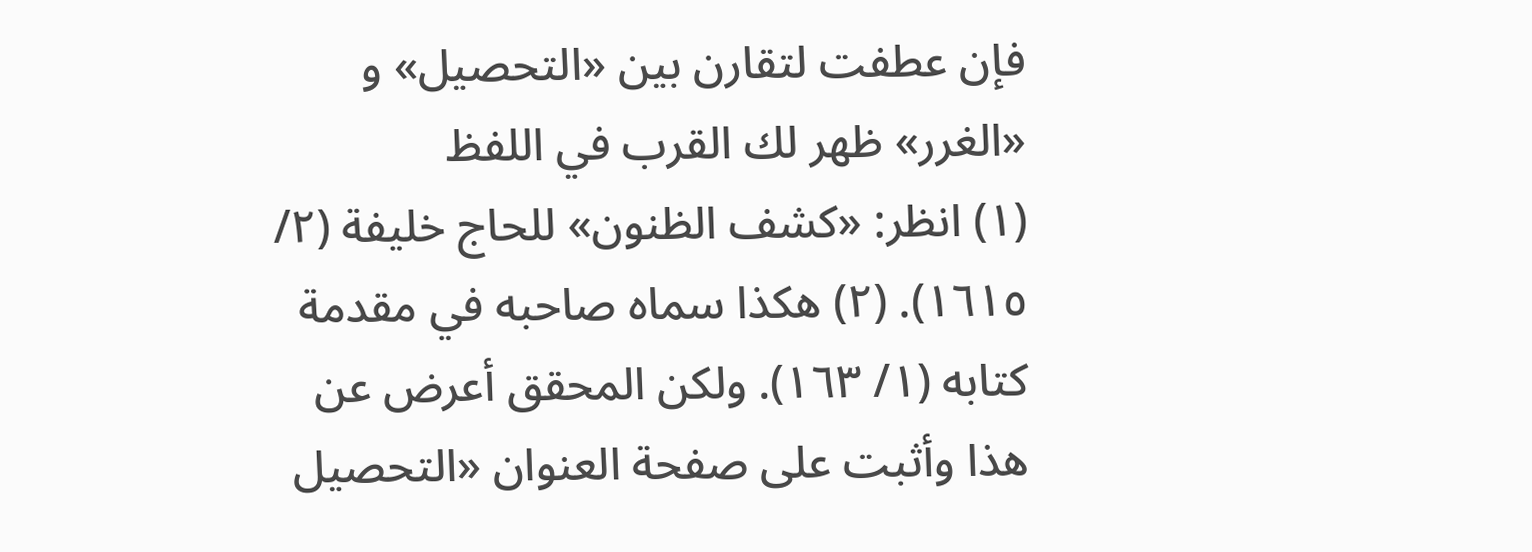فإن عطفت لتقارن بين «التحصيل» و «الغرر» ظهر لك القرب في اللفظ
(١) انظر: «كشف الظنون» للحاج خليفة (٢/ ١٦١٥). (٢) هكذا سماه صاحبه في مقدمة كتابه (١/ ١٦٣). ولكن المحقق أعرض عن هذا وأثبت على صفحة العنوان «التحصيل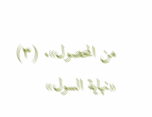من المحصول». (٣) «نهاية السول»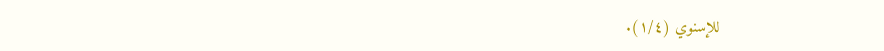للإسنوي (١/٤).